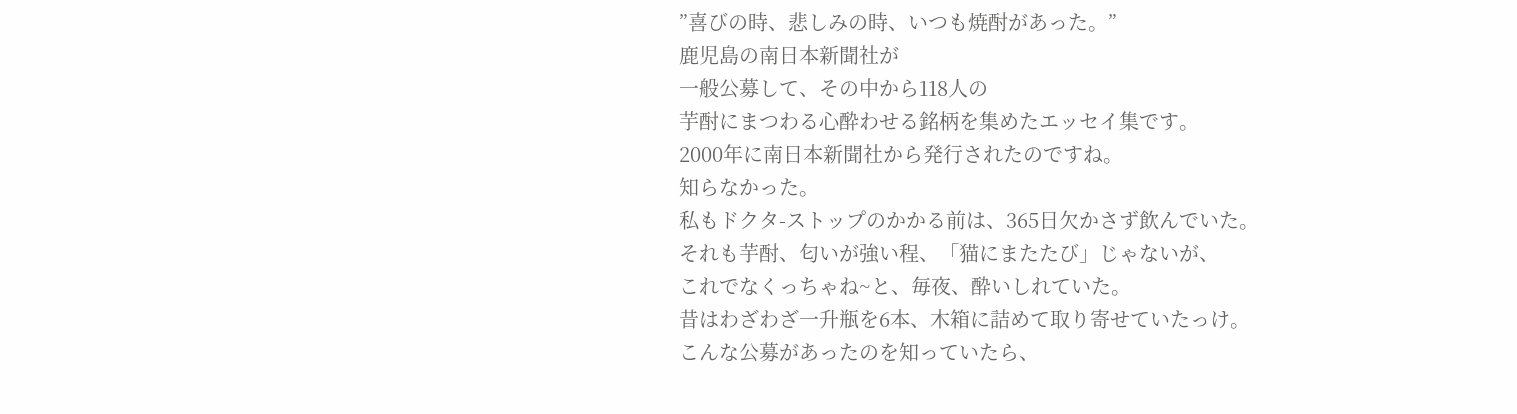”喜びの時、悲しみの時、いつも焼酎があった。”
鹿児島の南日本新聞社が
一般公募して、その中から118人の
芋酎にまつわる心酔わせる銘柄を集めたエッセイ集です。
2000年に南日本新聞社から発行されたのですね。
知らなかった。
私もドクタ-ストップのかかる前は、365日欠かさず飲んでいた。
それも芋酎、匂いが強い程、「猫にまたたび」じゃないが、
これでなくっちゃね~と、毎夜、酔いしれていた。
昔はわざわざ一升瓶を6本、木箱に詰めて取り寄せていたっけ。
こんな公募があったのを知っていたら、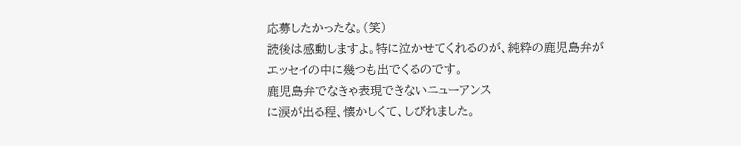応募したかったな。(笑)
読後は感動しますよ。特に泣かせてくれるのが、純粋の鹿児島弁が
エッセイの中に幾つも出でくるのです。
鹿児島弁でなきゃ表現できないニューアンス
に涙が出る程、懐かしくて、しびれました。